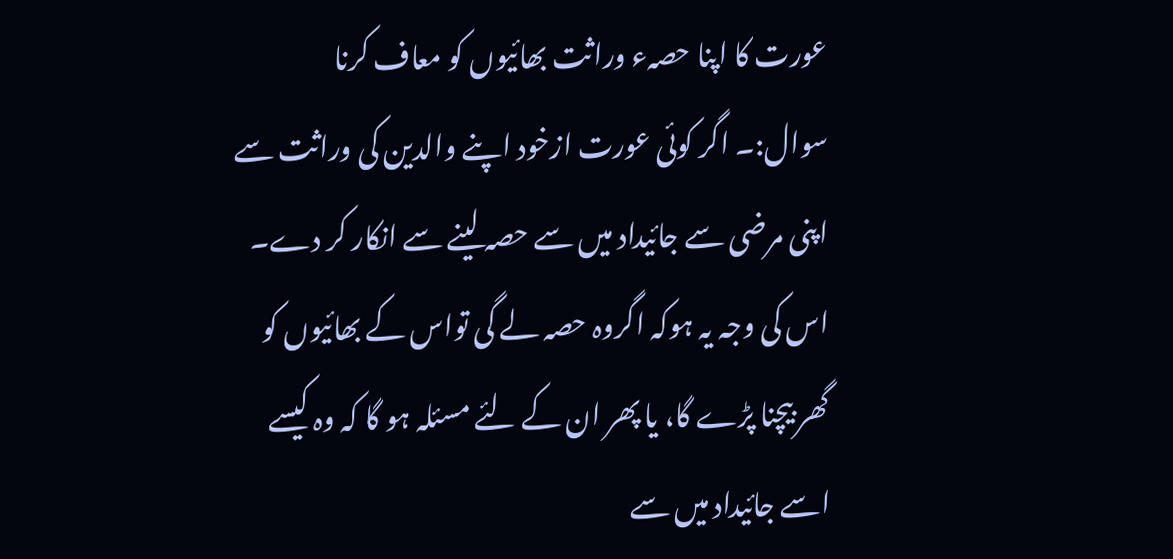عورت کا اپنا حصہء وراثت بھائیوں کو معاف کرنا
سوال:۔ اگر کوئی عورت ازخود اپنے والدین کی وراثت سے اپنی مرضی سے جائیداد میں سے حصہ لینے سے انکار کر دے۔ اس کی وجہ یہ ہوکہ اگروہ حصہ لے گی تواس کے بھائیوں کو گھر بیچنا پڑے گا، یا پھر ان کے لئے مسئلہ ہو گا کہ وہ کیسے اسے جائیداد میں سے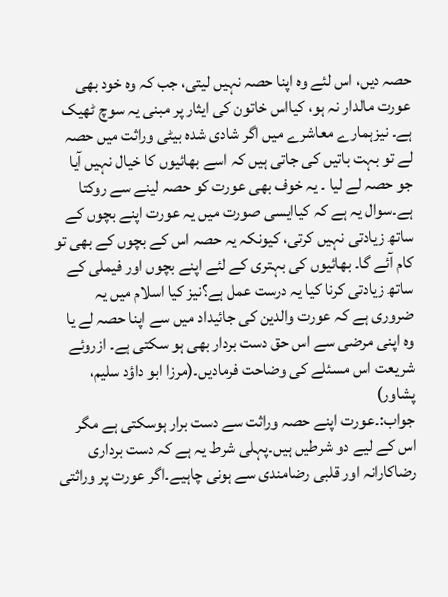حصہ دیں، اس لئے وہ اپنا حصہ نہیں لیتی، جب کہ وہ خود بھی عورت مالدار نہ ہو، کیااس خاتون کی ایثار پر مبنی یہ سوچ ٹھیک ہے۔ نیزہمارے معاشرے میں اگر شادی شدہ بیٹی وراثت میں حصہ لے تو بہت باتیں کی جاتی ہیں کہ اسے بھائیوں کا خیال نہیں آیا جو حصہ لے لیا ۔ یہ خوف بھی عورت کو حصہ لینے سے روکتا ہے۔سوال یہ ہے کہ کیاایسی صورت میں یہ عورت اپنے بچوں کے ساتھ زیادتی نہیں کرتی، کیونکہ یہ حصہ اس کے بچوں کے بھی تو کام آئے گا۔ بھائیوں کی بہتری کے لئے اپنے بچوں اور فیملی کے ساتھ زیادتی کرنا کیا یہ درست عمل ہے؟نیز کیا اسلام میں یہ ضروری ہے کہ عورت والدین کی جائیداد میں سے اپنا حصہ لے یا وہ اپنی مرضی سے اس حق دست بردار بھی ہو سکتی ہے۔ ازروئے شریعت اس مسئلے کی وضاحت فرمادیں۔(مرزا ابو داؤد سلیم، پشاور)
جواب:۔عورت اپنے حصہ وراثت سے دست برار ہوسکتی ہے مگر اس کے لیے دو شرطیں ہیں۔پہلی شرط یہ ہے کہ دست برداری رضاکارانہ اور قلبی رضامندی سے ہونی چاہیے۔اگر عورت پر وراثتی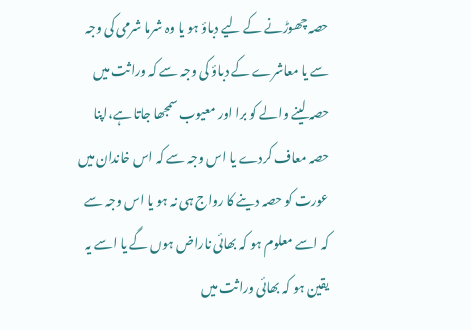حصہ چھوڑنے کے لیے دباؤ ہو یا وہ شرما شرمی کی وجہ سے یا معاشرے کے دباؤ کی وجہ سے کہ وراثت میں حصہ لینے والے کو برا اور معیوب سمجھا جاتا ہے،اپنا حصہ معاف کردے یا اس وجہ سے کہ اس خاندان میں عورت کو حصہ دینے کا رواج ہی نہ ہو یا اس وجہ سے کہ اسے معلوم ہو کہ بھائی ناراض ہوں گے یا اسے یہ یقین ہو کہ بھائی وراثت میں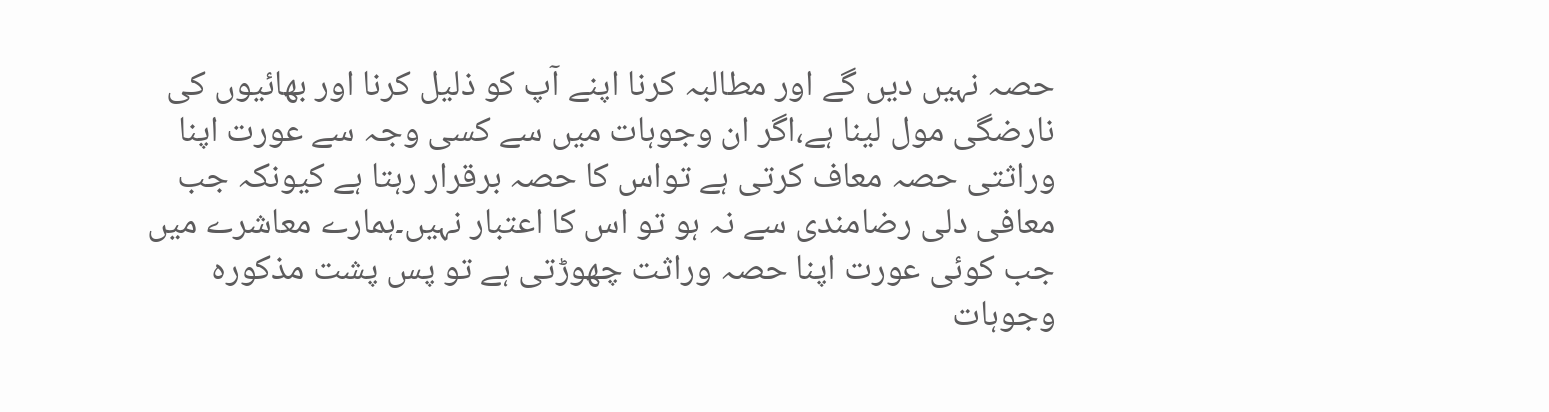حصہ نہیں دیں گے اور مطالبہ کرنا اپنے آپ کو ذلیل کرنا اور بھائیوں کی نارضگی مول لینا ہے،اگر ان وجوہات میں سے کسی وجہ سے عورت اپنا وراثتی حصہ معاف کرتی ہے تواس کا حصہ برقرار رہتا ہے کیونکہ جب معافی دلی رضامندی سے نہ ہو تو اس کا اعتبار نہیں۔ہمارے معاشرے میں جب کوئی عورت اپنا حصہ وراثت چھوڑتی ہے تو پس پشت مذکورہ وجوہات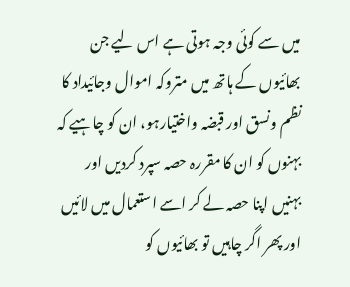میں سے کوئی وجہ ہوتی ہے اس لیے جن بھائیوں کے ہاتھ میں متروکہ اموال وجائیداد کا نظم ونسق اور قبضہ واختیارہو، ان کو چاہیے کہ بہنوں کو ان کا مقررہ حصہ سپرد کردیں اور بہنیں اپنا حصہ لے کر اسے استعمال میں لائیں اور پھر اگر چاہیں تو بھائیوں کو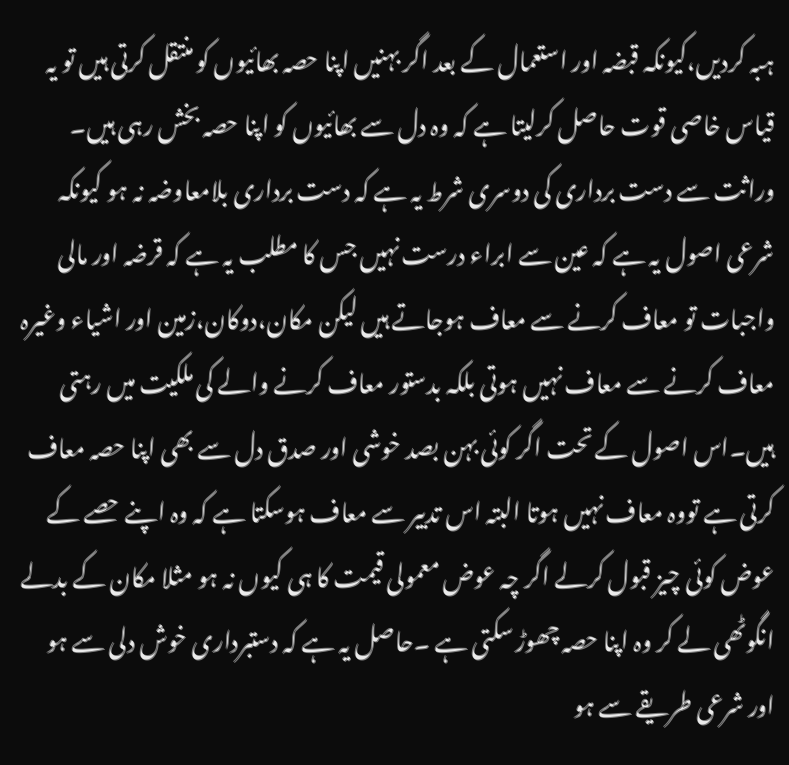ہبہ کردیں،کیونکہ قبضہ اور استعمال کے بعد اگر بہنیں اپنا حصہ بھائیوں کو منتقل کرتی ہیں تو یہ قیاس خاصی قوت حاصل کرلیتا ہے کہ وہ دل سے بھائیوں کو اپنا حصہ بخش رہی ہیں۔
وراثت سے دست برداری کی دوسری شرط یہ ہے کہ دست برداری بلامعاوضہ نہ ہو کیونکہ شرعی اصول یہ ہے کہ عین سے ابراء درست نہیں جس کا مطلب یہ ہے کہ قرضہ اور مالی واجبات تو معاف کرنے سے معاف ہوجاتے ہیں لیکن مکان،دوکان،زمین اور اشیاء وغیرہ معاف کرنے سے معاف نہیں ہوتی بلکہ بدستور معاف کرنے والے کی ملکیت میں رہتی ہیں۔اس اصول کے تحت اگر کوئی بہن بصد خوشی اور صدق دل سے بھی اپنا حصہ معاف کرتی ہے تووہ معاف نہیں ہوتا البتہ اس تدبیر سے معاف ہوسکتا ہے کہ وہ اپنے حصے کے عوض کوئی چیز قبول کرلے اگر چہ عوض معمولی قیمت کا ہی کیوں نہ ہو مثلا مکان کے بدلے انگوٹھی لے کر وہ اپنا حصہ چھوڑ سکتی ہے ۔حاصل یہ ہے کہ دستبرداری خوش دلی سے ہو اور شرعی طریقے سے ہو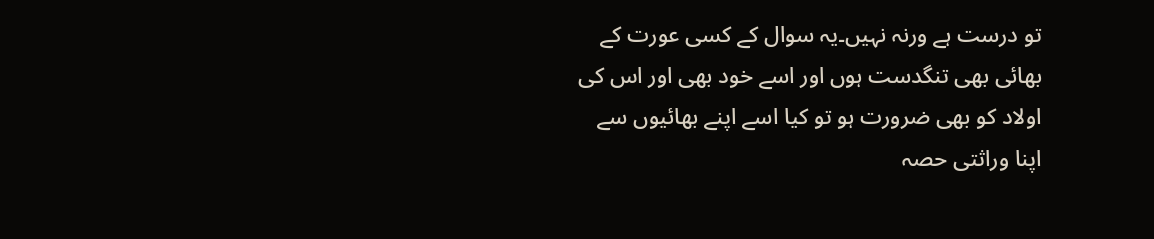تو درست ہے ورنہ نہیں۔یہ سوال کے کسی عورت کے بھائی بھی تنگدست ہوں اور اسے خود بھی اور اس کی اولاد کو بھی ضرورت ہو تو کیا اسے اپنے بھائیوں سے اپنا وراثتی حصہ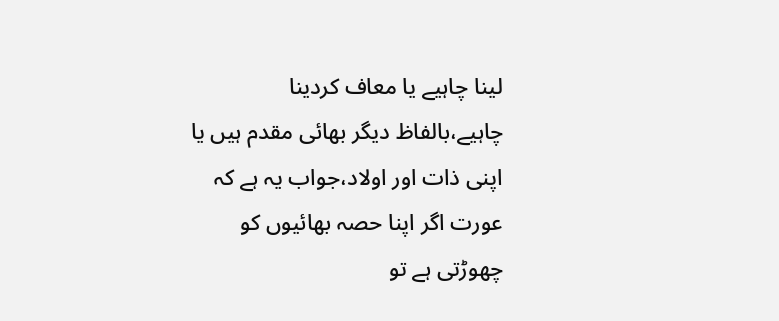لینا چاہیے یا معاف کردینا چاہیے،بالفاظ دیگر بھائی مقدم ہیں یا اپنی ذات اور اولاد،جواب یہ ہے کہ عورت اگر اپنا حصہ بھائیوں کو چھوڑتی ہے تو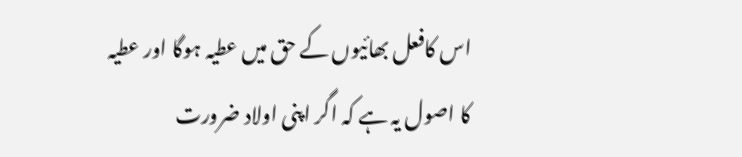اس کافعل بھائیوں کے حق میں عطیہ ہوگا اور عطیہ کا اصول یہ ہے کہ اگر اپنی اولاد ضرورت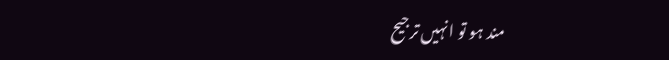مند ہو تو انہیں ترجیح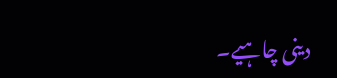دینی چاہیے۔